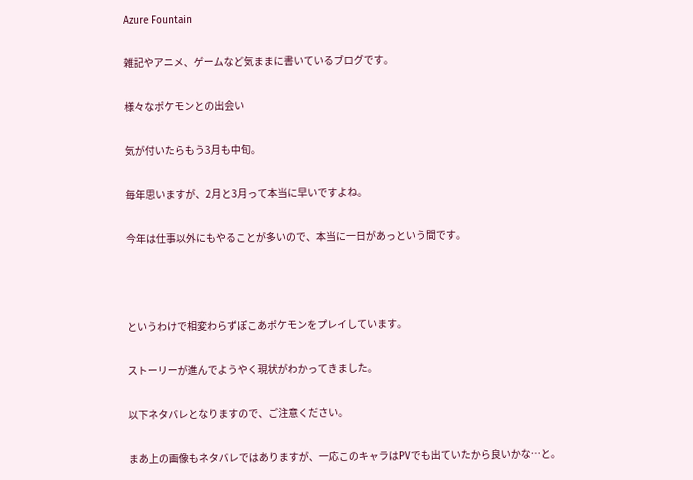Azure Fountain

雑記やアニメ、ゲームなど気ままに書いているブログです。

様々なポケモンとの出会い

気が付いたらもう3月も中旬。

毎年思いますが、2月と3月って本当に早いですよね。

今年は仕事以外にもやることが多いので、本当に一日があっという間です。



というわけで相変わらずぽこあポケモンをプレイしています。

ストーリーが進んでようやく現状がわかってきました。

以下ネタバレとなりますので、ご注意ください。

まあ上の画像もネタバレではありますが、一応このキャラはPVでも出ていたから良いかな…と。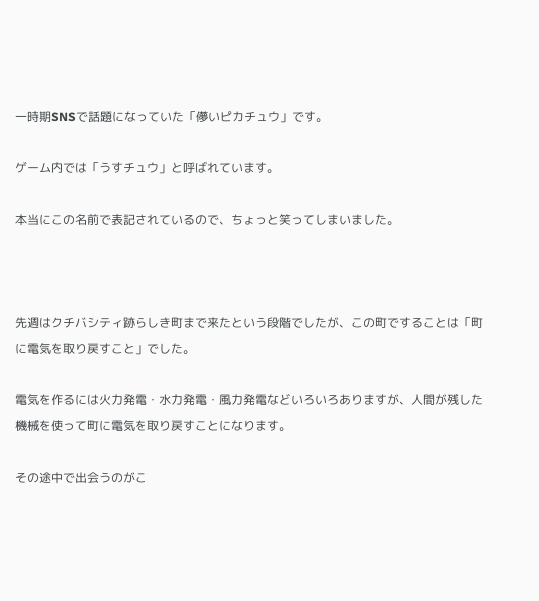一時期SNSで話題になっていた「儚いピカチュウ」です。

ゲーム内では「うすチュウ」と呼ばれています。

本当にこの名前で表記されているので、ちょっと笑ってしまいました。



先週はクチバシティ跡らしき町まで来たという段階でしたが、この町ですることは「町に電気を取り戻すこと」でした。

電気を作るには火力発電・水力発電・風力発電などいろいろありますが、人間が残した機械を使って町に電気を取り戻すことになります。

その途中で出会うのがこ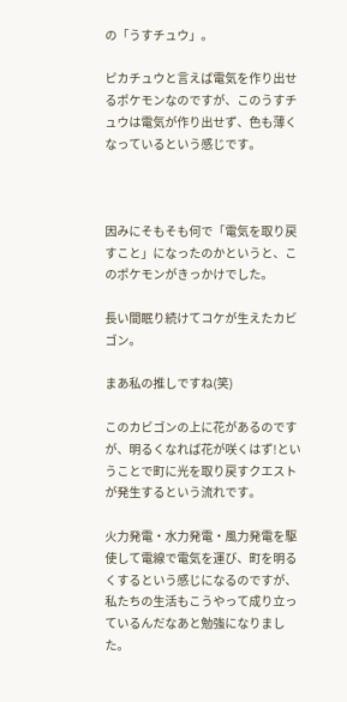の「うすチュウ」。

ピカチュウと言えば電気を作り出せるポケモンなのですが、このうすチュウは電気が作り出せず、色も薄くなっているという感じです。



因みにそもそも何で「電気を取り戻すこと」になったのかというと、このポケモンがきっかけでした。

長い間眠り続けてコケが生えたカビゴン。

まあ私の推しですね(笑)

このカビゴンの上に花があるのですが、明るくなれば花が咲くはず!ということで町に光を取り戻すクエストが発生するという流れです。

火力発電・水力発電・風力発電を駆使して電線で電気を運び、町を明るくするという感じになるのですが、私たちの生活もこうやって成り立っているんだなあと勉強になりました。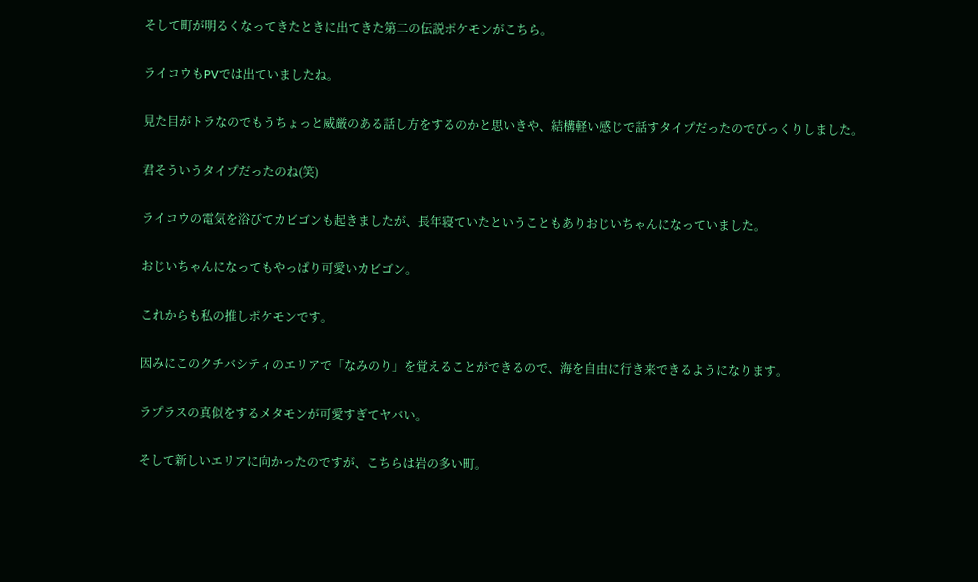そして町が明るくなってきたときに出てきた第二の伝説ポケモンがこちら。

ライコウもPVでは出ていましたね。

見た目がトラなのでもうちょっと威厳のある話し方をするのかと思いきや、結構軽い感じで話すタイプだったのでびっくりしました。

君そういうタイプだったのね(笑)

ライコウの電気を浴びてカビゴンも起きましたが、長年寝ていたということもありおじいちゃんになっていました。

おじいちゃんになってもやっぱり可愛いカビゴン。

これからも私の推しポケモンです。

因みにこのクチバシティのエリアで「なみのり」を覚えることができるので、海を自由に行き来できるようになります。

ラプラスの真似をするメタモンが可愛すぎてヤバい。

そして新しいエリアに向かったのですが、こちらは岩の多い町。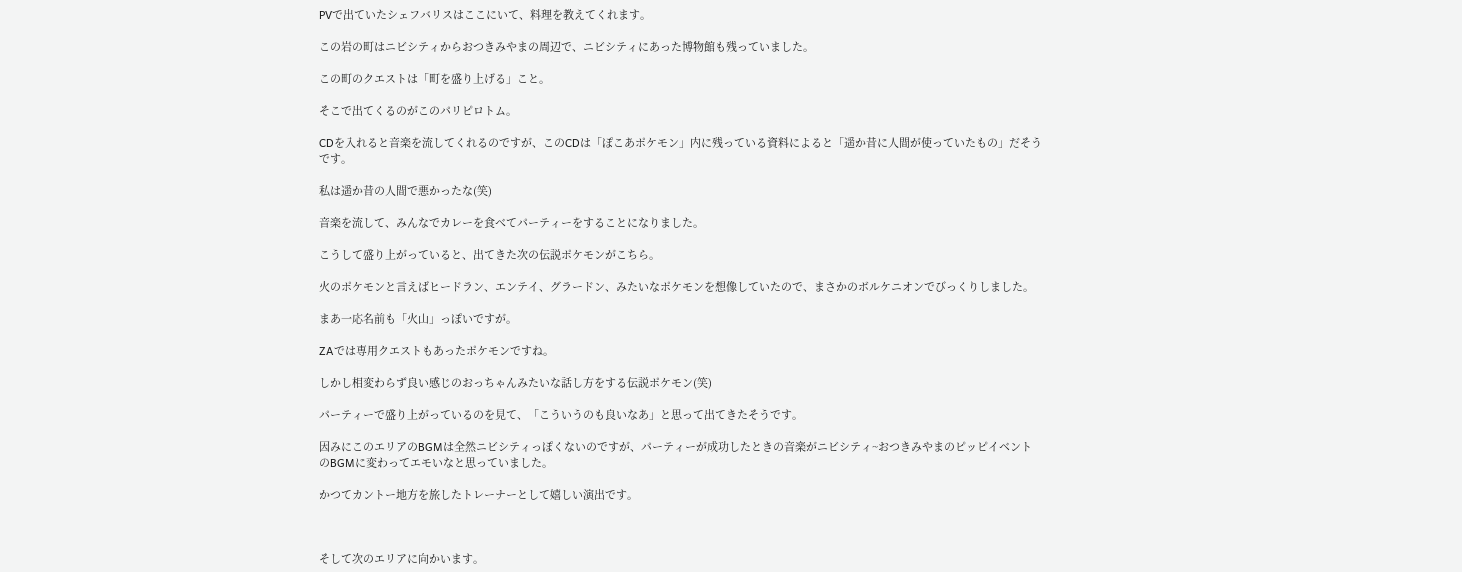PVで出ていたシェフバリスはここにいて、料理を教えてくれます。

この岩の町はニビシティからおつきみやまの周辺で、ニビシティにあった博物館も残っていました。

この町のクエストは「町を盛り上げる」こと。

そこで出てくるのがこのパリピロトム。

CDを入れると音楽を流してくれるのですが、このCDは「ぽこあポケモン」内に残っている資料によると「遥か昔に人間が使っていたもの」だそうです。

私は遥か昔の人間で悪かったな(笑)

音楽を流して、みんなでカレーを食べてパーティーをすることになりました。

こうして盛り上がっていると、出てきた次の伝説ポケモンがこちら。

火のポケモンと言えばヒードラン、エンテイ、グラードン、みたいなポケモンを想像していたので、まさかのボルケニオンでびっくりしました。

まあ一応名前も「火山」っぽいですが。

ZAでは専用クエストもあったポケモンですね。

しかし相変わらず良い感じのおっちゃんみたいな話し方をする伝説ポケモン(笑)

パーティーで盛り上がっているのを見て、「こういうのも良いなあ」と思って出てきたそうです。

因みにこのエリアのBGMは全然ニビシティっぽくないのですが、パーティーが成功したときの音楽がニビシティ~おつきみやまのピッピイベントのBGMに変わってエモいなと思っていました。

かつてカントー地方を旅したトレーナーとして嬉しい演出です。



そして次のエリアに向かいます。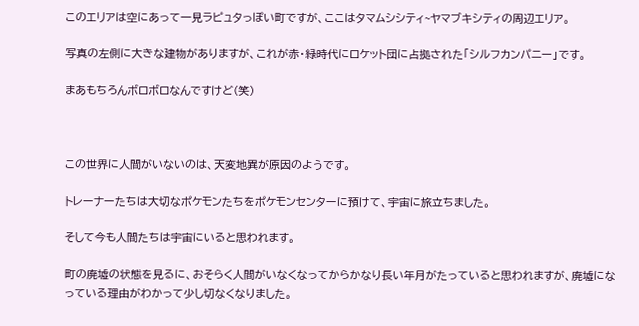このエリアは空にあって一見ラピュタっぽい町ですが、ここはタマムシシティ~ヤマブキシティの周辺エリア。

写真の左側に大きな建物がありますが、これが赤・緑時代にロケット団に占拠された「シルフカンパニー」です。

まあもちろんボロボロなんですけど(笑)



この世界に人間がいないのは、天変地異が原因のようです。

トレーナーたちは大切なポケモンたちをポケモンセンターに預けて、宇宙に旅立ちました。

そして今も人間たちは宇宙にいると思われます。

町の廃墟の状態を見るに、おそらく人間がいなくなってからかなり長い年月がたっていると思われますが、廃墟になっている理由がわかって少し切なくなりました。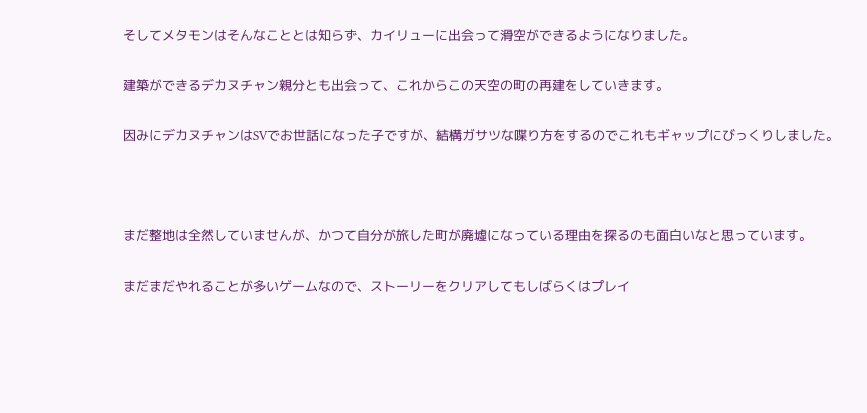そしてメタモンはそんなこととは知らず、カイリューに出会って滑空ができるようになりました。

建築ができるデカヌチャン親分とも出会って、これからこの天空の町の再建をしていきます。

因みにデカヌチャンはSVでお世話になった子ですが、結構ガサツな喋り方をするのでこれもギャップにびっくりしました。



まだ整地は全然していませんが、かつて自分が旅した町が廃墟になっている理由を探るのも面白いなと思っています。

まだまだやれることが多いゲームなので、ストーリーをクリアしてもしばらくはプレイ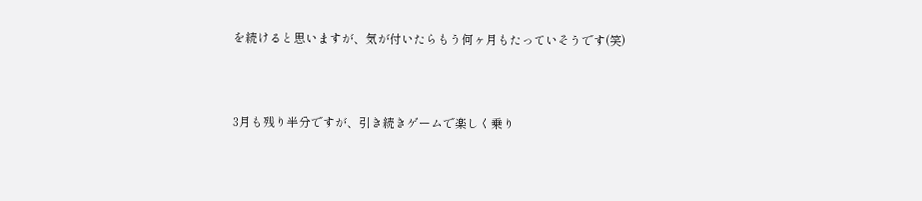を続けると思いますが、気が付いたらもう何ヶ月もたっていそうです(笑)



3月も残り半分ですが、引き続きゲームで楽しく乗り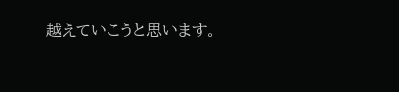越えていこうと思います。